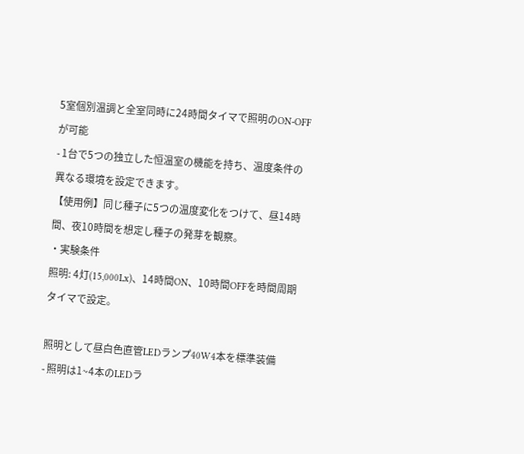5室個別温調と全室同時に24時間タイマで照明のON-OFFが可能
- 1台で5つの独立した恒温室の機能を持ち、温度条件の異なる環境を設定できます。
【使用例】同じ種子に5つの温度変化をつけて、昼14時間、夜10時間を想定し種子の発芽を観察。
・実験条件
照明: 4灯(15,000Lx)、14時間ON、10時間OFFを時間周期タイマで設定。

照明として昼白色直管LEDランプ40W4本を標準装備
- 照明は1~4本のLEDラ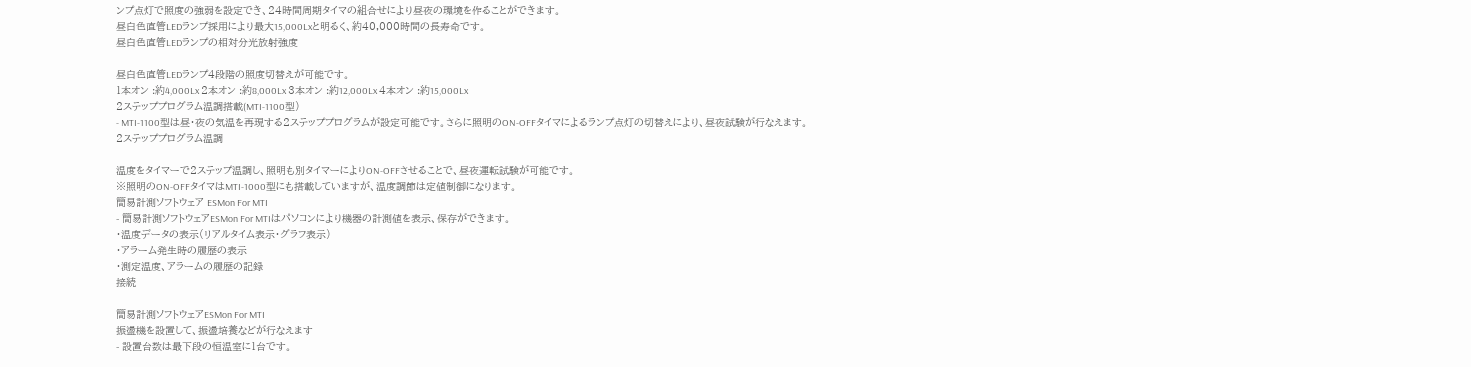ンプ点灯で照度の強弱を設定でき、24時間周期タイマの組合せにより昼夜の環境を作ることができます。
昼白色直管LEDランプ採用により最大15,000Lxと明るく、約40,000時間の長寿命です。
昼白色直管LEDランプの相対分光放射強度

昼白色直管LEDランプ4段階の照度切替えが可能です。
1本オン :約4,000Lx 2本オン :約8,000Lx 3本オン :約12,000Lx 4本オン :約15,000Lx
2ステッププログラム温調搭載(MTI-1100型)
- MTI-1100型は昼・夜の気温を再現する2ステッププログラムが設定可能です。さらに照明のON-OFFタイマによるランプ点灯の切替えにより、昼夜試験が行なえます。
2ステッププログラム温調

温度をタイマーで2ステップ温調し、照明も別タイマーによりON-OFFさせることで、昼夜運転試験が可能です。
※照明のON-OFFタイマはMTI-1000型にも搭載していますが、温度調節は定値制御になります。
簡易計測ソフトウェア ESMon For MTI
- 簡易計測ソフトウェアESMon For MTIはパソコンにより機器の計測値を表示、保存ができます。
・温度データの表示(リアルタイム表示・グラフ表示)
・アラーム発生時の履歴の表示
・測定温度、アラームの履歴の記録
接続

簡易計測ソフトウェアESMon For MTI
振盪機を設置して、振盪培養などが行なえます
- 設置台数は最下段の恒温室に1台です。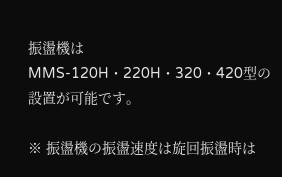振盪機はMMS-120H・220H・320・420型の設置が可能です。

※ 振盪機の振盪速度は旋回振盪時は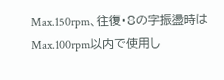Max.150rpm、往復・8の字振盪時はMax.100rpm以内で使用し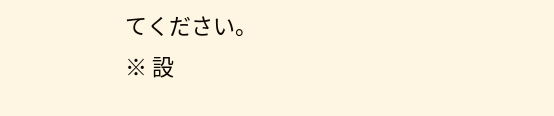てください。
※ 設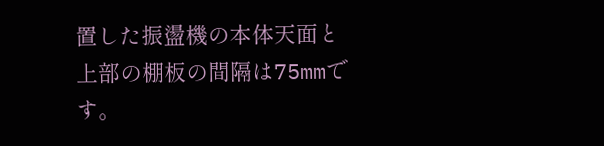置した振盪機の本体天面と上部の棚板の間隔は75mmです。